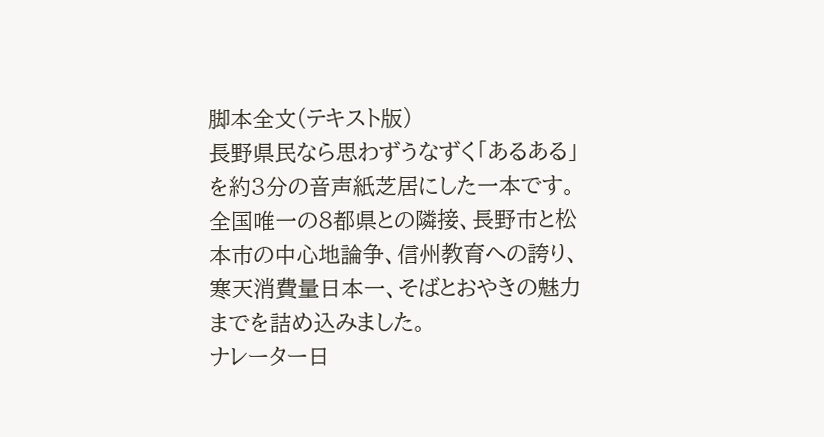脚本全文(テキスト版)
長野県民なら思わずうなずく「あるある」を約3分の音声紙芝居にした一本です。全国唯一の8都県との隣接、長野市と松本市の中心地論争、信州教育への誇り、寒天消費量日本一、そばとおやきの魅力までを詰め込みました。
ナレーター日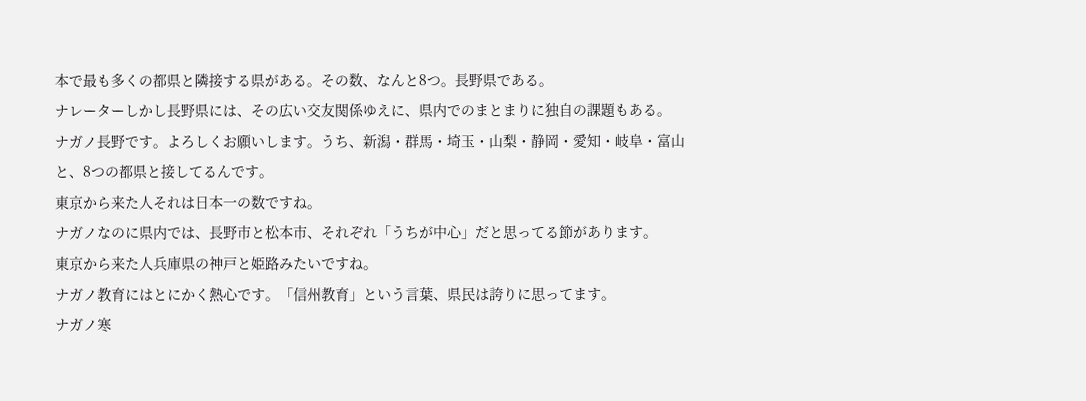本で最も多くの都県と隣接する県がある。その数、なんと8つ。長野県である。
ナレーターしかし長野県には、その広い交友関係ゆえに、県内でのまとまりに独自の課題もある。
ナガノ長野です。よろしくお願いします。うち、新潟・群馬・埼玉・山梨・静岡・愛知・岐阜・富山と、8つの都県と接してるんです。
東京から来た人それは日本一の数ですね。
ナガノなのに県内では、長野市と松本市、それぞれ「うちが中心」だと思ってる節があります。
東京から来た人兵庫県の神戸と姫路みたいですね。
ナガノ教育にはとにかく熱心です。「信州教育」という言葉、県民は誇りに思ってます。
ナガノ寒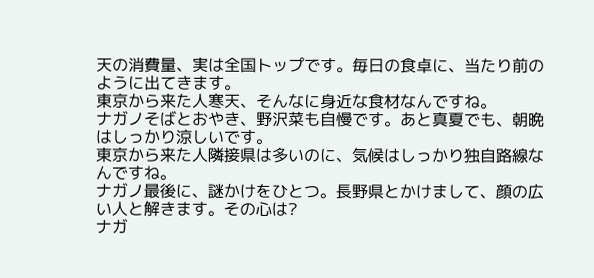天の消費量、実は全国トップです。毎日の食卓に、当たり前のように出てきます。
東京から来た人寒天、そんなに身近な食材なんですね。
ナガノそばとおやき、野沢菜も自慢です。あと真夏でも、朝晩はしっかり涼しいです。
東京から来た人隣接県は多いのに、気候はしっかり独自路線なんですね。
ナガノ最後に、謎かけをひとつ。長野県とかけまして、顔の広い人と解きます。その心は?
ナガ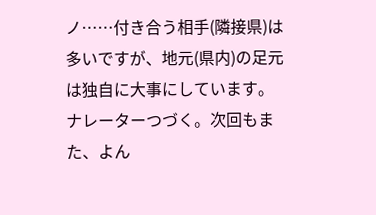ノ……付き合う相手(隣接県)は多いですが、地元(県内)の足元は独自に大事にしています。
ナレーターつづく。次回もまた、よん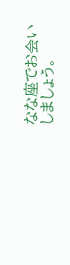なな座でお会いしましょう。